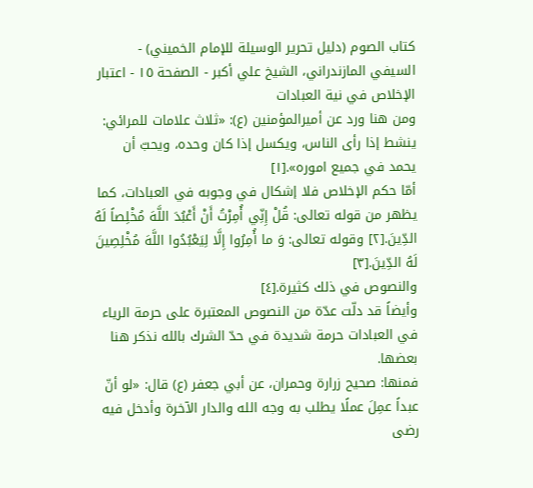كتاب الصوم (دليل تحرير الوسيلة للإمام الخميني) - السيفي المازندراني، الشيخ علي أكبر - الصفحة ١٥ - اعتبار الإخلاص في نية العبادات
ومن هنا ورد عن أميرالمؤمنين (ع): «ثلاث علامات للمرائي: ينشط إذا رأى الناس، ويكسل إذا كان وحده، ويحبّ أن يحمد في جميع اموره».[١]
أمّا حكم الإخلاص فلا إشكال في وجوبه في العبادات، كما يظهر من قوله تعالى: قُلْ إِنِّي أُمِرْتُ أَنْ أَعْبُدَ اللَّهَ مُخْلِصاً لَهُ الدِّينَ.[٢] وقوله تعالى: وَ ما أُمِرُوا إِلَّا لِيَعْبُدُوا اللَّهَ مُخْلِصِينَ لَهُ الدِّينَ.[٣]
والنصوص في ذلك كثيرة.[٤]
وأيضاً قد دلّت عدّة من النصوص المعتبرة على حرمة الرياء في العبادات حرمة شديدة في حدّ الشرك بالله نذكر هنا بعضها.
فمنها: صحيح زرارة وحمران، عن أبي جعفر (ع) قال: «لو أنّ عبداً عمِلَ عملًا يطلب به وجه الله والدار الآخرة وأدخل فيه رضى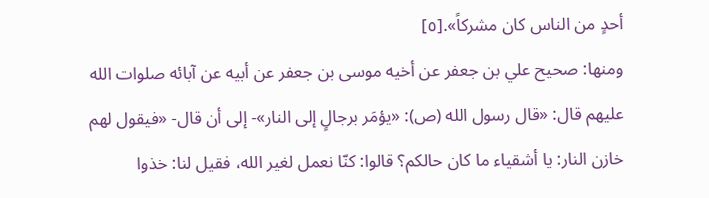أحدٍ من الناس كان مشركاً».[٥]
ومنها: صحيح علي بن جعفر عن أخيه موسى بن جعفر عن أبيه عن آبائه صلوات الله عليهم قال: «قال رسول الله (ص): «يؤمَر برجالٍ إلى النار»- إلى أن قال- «فيقول لهم خازن النار: يا أشقياء ما كان حالكم؟ قالوا: كنّا نعمل لغير الله، فقيل لنا: خذوا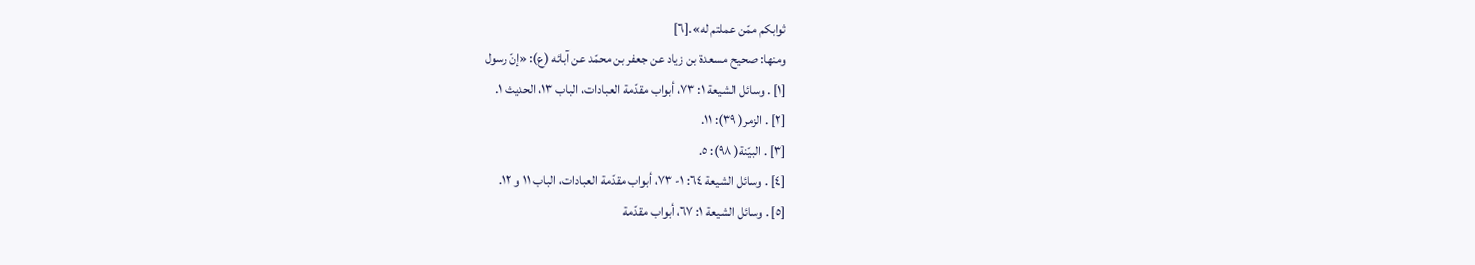ثوابكم ممّن عملتم له».[٦]
ومنها: صحيح مسعدة بن زياد عن جعفر بن محمّد عن آبائه (ع): «إنّ رسول
[١] . وسائل الشيعة ١: ٧٣، أبواب مقدّمة العبادات، الباب ١٣، الحديث ١.
[٢] . الزمر( ٣٩): ١١.
[٣] . البيّنة( ٩٨): ٥.
[٤] . وسائل الشيعة ٦٤: ١- ٧٣، أبواب مقدّمة العبادات، الباب ١١ و ١٢.
[٥] . وسائل الشيعة ١: ٦٧، أبواب مقدّمة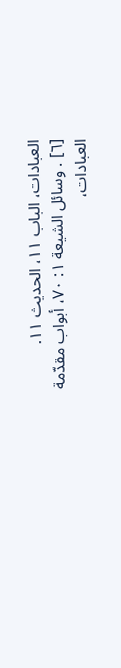العبادات، الباب ١١، الحديث ١١.
[٦] . وسائل الشيعة ١: ٧٠، أبواب مقدّمة العبادات،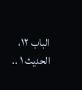الباب ١٢، الحديث ١ ..